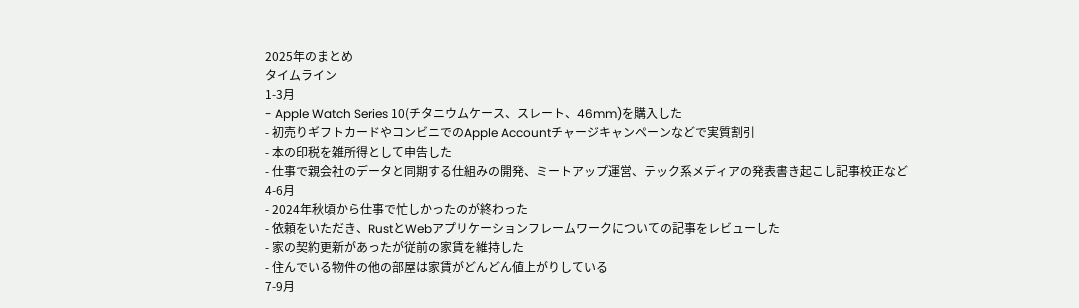2025年のまとめ
タイムライン
1-3月
- Apple Watch Series 10(チタニウムケース、スレート、46mm)を購入した
- 初売りギフトカードやコンビニでのApple Accountチャージキャンペーンなどで実質割引
- 本の印税を雑所得として申告した
- 仕事で親会社のデータと同期する仕組みの開発、ミートアップ運営、テック系メディアの発表書き起こし記事校正など
4-6月
- 2024年秋頃から仕事で忙しかったのが終わった
- 依頼をいただき、RustとWebアプリケーションフレームワークについての記事をレビューした
- 家の契約更新があったが従前の家賃を維持した
- 住んでいる物件の他の部屋は家賃がどんどん値上がりしている
7-9月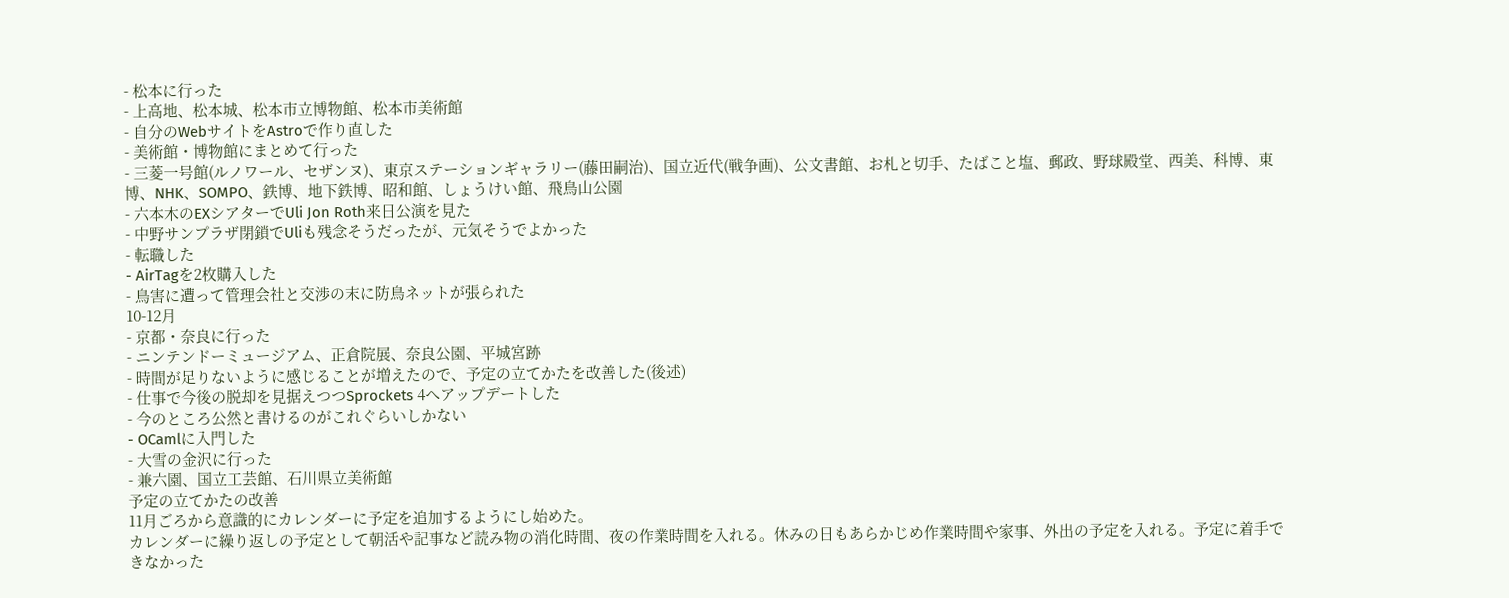- 松本に行った
- 上高地、松本城、松本市立博物館、松本市美術館
- 自分のWebサイトをAstroで作り直した
- 美術館・博物館にまとめて行った
- 三菱一号館(ルノワール、セザンヌ)、東京ステーションギャラリー(藤田嗣治)、国立近代(戦争画)、公文書館、お札と切手、たばこと塩、郵政、野球殿堂、西美、科博、東博、NHK、SOMPO、鉄博、地下鉄博、昭和館、しょうけい館、飛鳥山公園
- 六本木のEXシアターでUli Jon Roth来日公演を見た
- 中野サンプラザ閉鎖でUliも残念そうだったが、元気そうでよかった
- 転職した
- AirTagを2枚購入した
- 鳥害に遭って管理会社と交渉の末に防鳥ネットが張られた
10-12月
- 京都・奈良に行った
- ニンテンドーミュージアム、正倉院展、奈良公園、平城宮跡
- 時間が足りないように感じることが増えたので、予定の立てかたを改善した(後述)
- 仕事で今後の脱却を見据えつつSprockets 4へアップデートした
- 今のところ公然と書けるのがこれぐらいしかない
- OCamlに入門した
- 大雪の金沢に行った
- 兼六園、国立工芸館、石川県立美術館
予定の立てかたの改善
11月ごろから意識的にカレンダーに予定を追加するようにし始めた。
カレンダーに繰り返しの予定として朝活や記事など読み物の消化時間、夜の作業時間を入れる。休みの日もあらかじめ作業時間や家事、外出の予定を入れる。予定に着手できなかった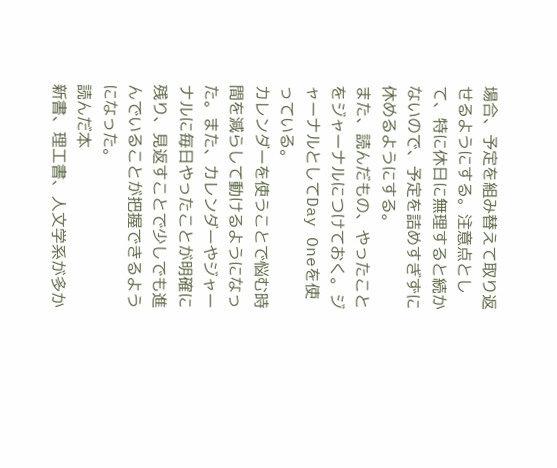場合、予定を組み替えて取り返せるようにする。注意点として、特に休日に無理すると続かないので、予定を詰めすぎずに休めるようにする。
また、読んだもの、やったことをジャーナルにつけておく。ジャーナルとしてDay Oneを使っている。
カレンダーを使うことで悩む時間を減らして動けるようになった。また、カレンダーやジャーナルに毎日やったことが明確に残り、見返すことで少しでも進んでいることが把握できるようになった。
読んだ本
新書、理工書、人文学系が多か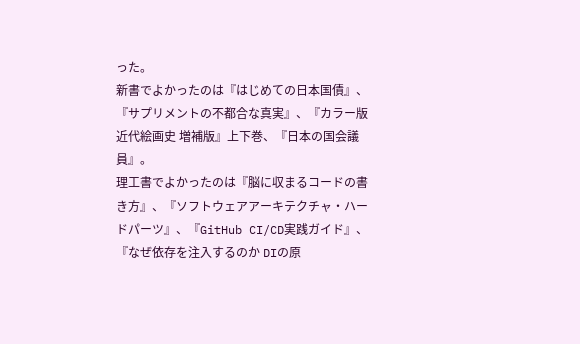った。
新書でよかったのは『はじめての日本国債』、『サプリメントの不都合な真実』、『カラー版 近代絵画史 増補版』上下巻、『日本の国会議員』。
理工書でよかったのは『脳に収まるコードの書き方』、『ソフトウェアアーキテクチャ・ハードパーツ』、『GitHub CI/CD実践ガイド』、『なぜ依存を注入するのか DIの原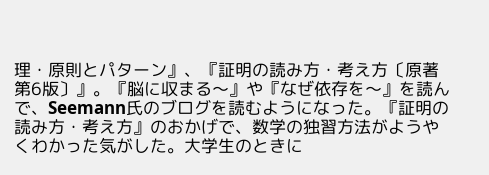理・原則とパターン』、『証明の読み方・考え方〔原著第6版〕』。『脳に収まる〜』や『なぜ依存を〜』を読んで、Seemann氏のブログを読むようになった。『証明の読み方・考え方』のおかげで、数学の独習方法がようやくわかった気がした。大学生のときに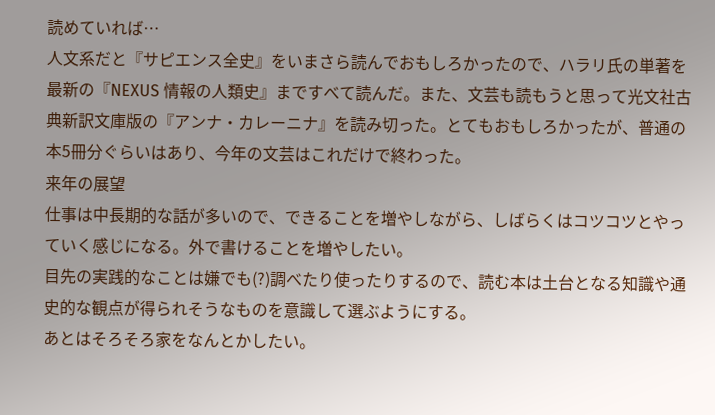読めていれば…
人文系だと『サピエンス全史』をいまさら読んでおもしろかったので、ハラリ氏の単著を最新の『NEXUS 情報の人類史』まですべて読んだ。また、文芸も読もうと思って光文社古典新訳文庫版の『アンナ・カレーニナ』を読み切った。とてもおもしろかったが、普通の本5冊分ぐらいはあり、今年の文芸はこれだけで終わった。
来年の展望
仕事は中長期的な話が多いので、できることを増やしながら、しばらくはコツコツとやっていく感じになる。外で書けることを増やしたい。
目先の実践的なことは嫌でも(?)調べたり使ったりするので、読む本は土台となる知識や通史的な観点が得られそうなものを意識して選ぶようにする。
あとはそろそろ家をなんとかしたい。